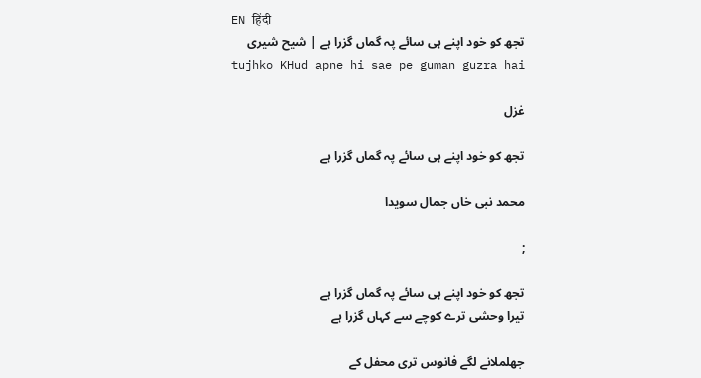EN हिंदी
تجھ کو خود اپنے ہی سائے پہ گماں گزرا ہے | شیح شیری
tujhko KHud apne hi sae pe guman guzra hai

غزل

تجھ کو خود اپنے ہی سائے پہ گماں گزرا ہے

محمد نبی خاں جمال سویدا

;

تجھ کو خود اپنے ہی سائے پہ گماں گزرا ہے
تیرا وحشی ترے کوچے سے کہاں گزرا ہے

جھلملانے لگے فانوس تری محفل کے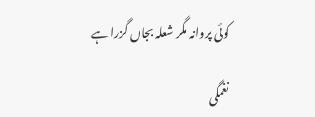کوئی پروانہ مگر شعلہ بجاں گزرا ہے

نغمگی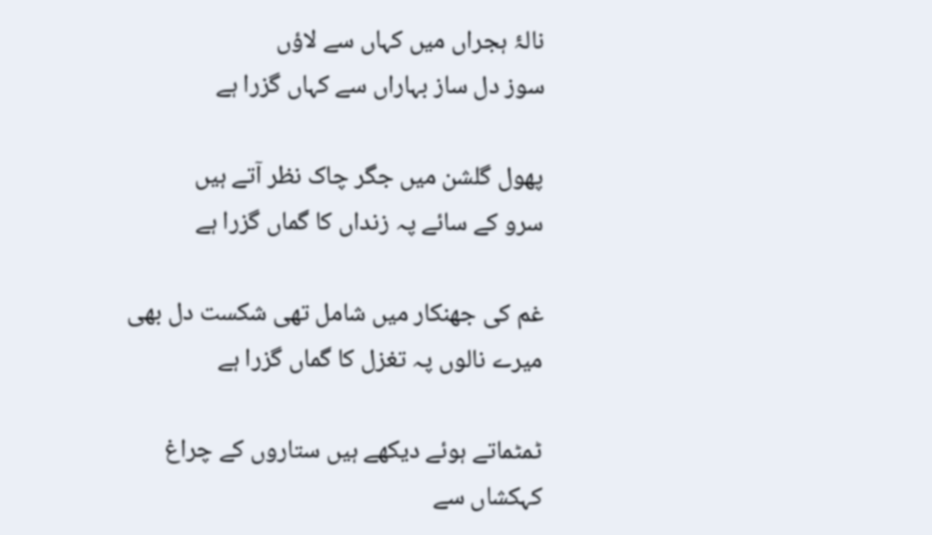نالۂ ہجراں میں کہاں سے لاؤں
سوز دل ساز بہاراں سے کہاں گزرا ہے

پھول گلشن میں جگر چاک نظر آتے ہیں
سرو کے سائے پہ زنداں کا گماں گزرا ہے

غم کی جھنکار میں شامل تھی شکست دل بھی
میرے نالوں پہ تغزل کا گماں گزرا ہے

ٹمٹماتے ہوئے دیکھے ہیں ستاروں کے چراغ
کہکشاں سے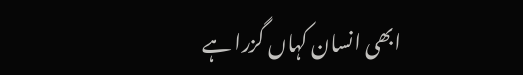ابھی انسان کہاں گزرا ہے